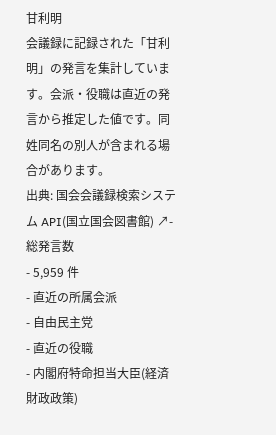甘利明
会議録に記録された「甘利明」の発言を集計しています。会派・役職は直近の発言から推定した値です。同姓同名の別人が含まれる場合があります。
出典: 国会会議録検索システム API(国立国会図書館) ↗- 総発言数
- 5,959 件
- 直近の所属会派
- 自由民主党
- 直近の役職
- 内閣府特命担当大臣(経済財政政策)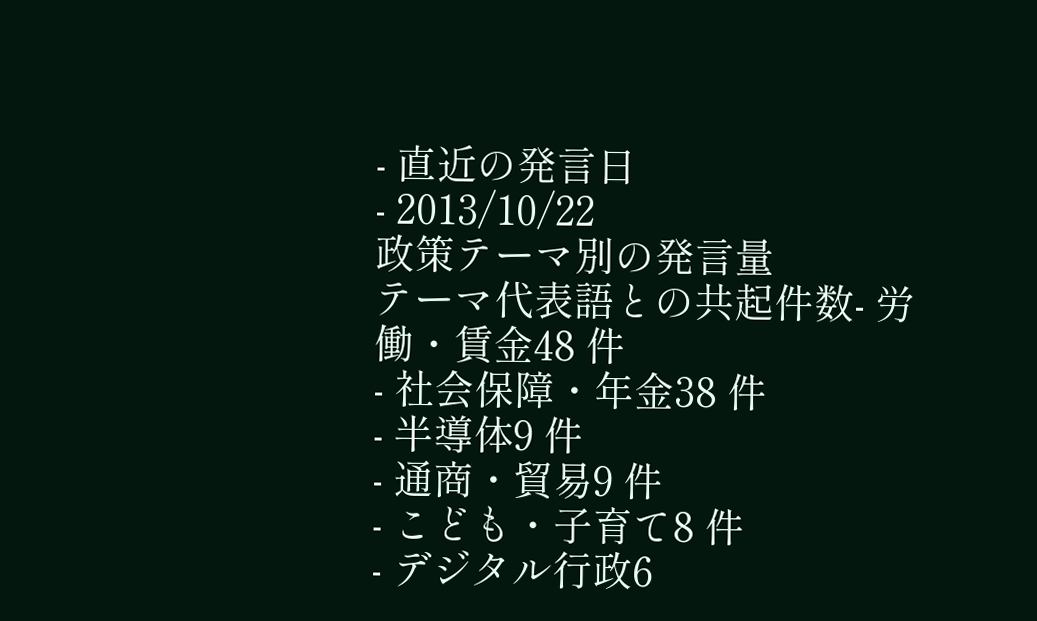- 直近の発言日
- 2013/10/22
政策テーマ別の発言量
テーマ代表語との共起件数- 労働・賃金48 件
- 社会保障・年金38 件
- 半導体9 件
- 通商・貿易9 件
- こども・子育て8 件
- デジタル行政6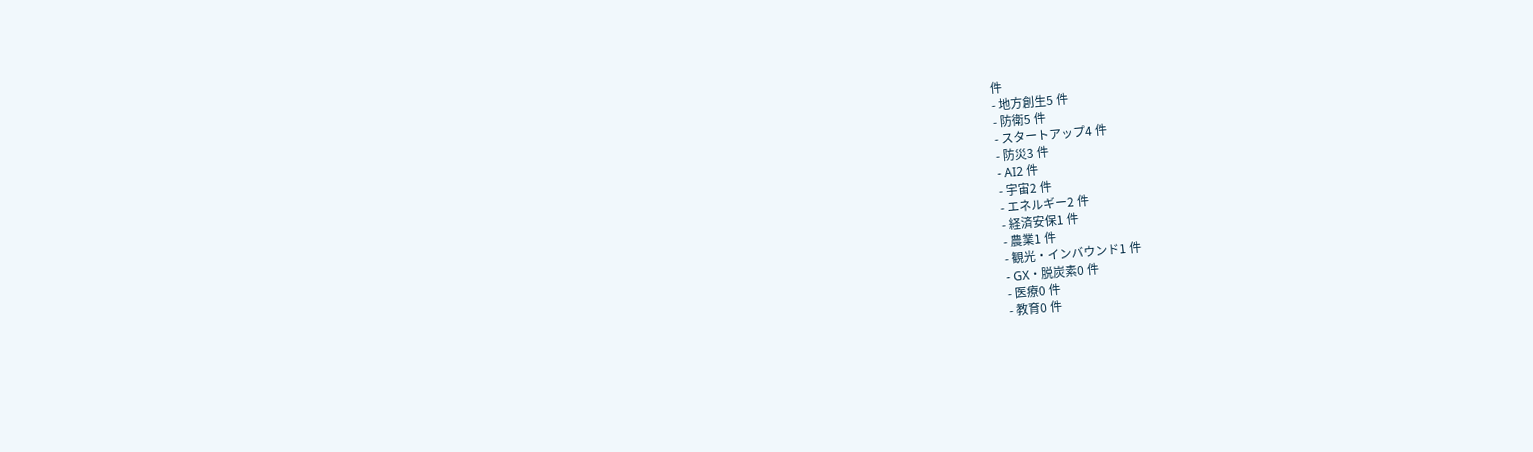件
- 地方創生5 件
- 防衛5 件
- スタートアップ4 件
- 防災3 件
- AI2 件
- 宇宙2 件
- エネルギー2 件
- 経済安保1 件
- 農業1 件
- 観光・インバウンド1 件
- GX・脱炭素0 件
- 医療0 件
- 教育0 件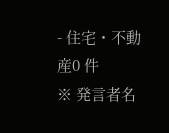- 住宅・不動産0 件
※ 発言者名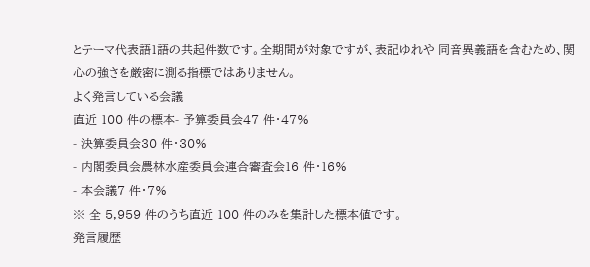とテーマ代表語1語の共起件数です。全期間が対象ですが、表記ゆれや 同音異義語を含むため、関心の強さを厳密に測る指標ではありません。
よく発言している会議
直近 100 件の標本- 予算委員会47 件・47%
- 決算委員会30 件・30%
- 内閣委員会農林水産委員会連合審査会16 件・16%
- 本会議7 件・7%
※ 全 5,959 件のうち直近 100 件のみを集計した標本値です。
発言履歴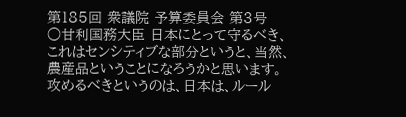第185回 衆議院 予算委員会 第3号
○甘利国務大臣 日本にとって守るべき、これはセンシティブな部分というと、当然、農産品ということになろうかと思います。 攻めるべきというのは、日本は、ルール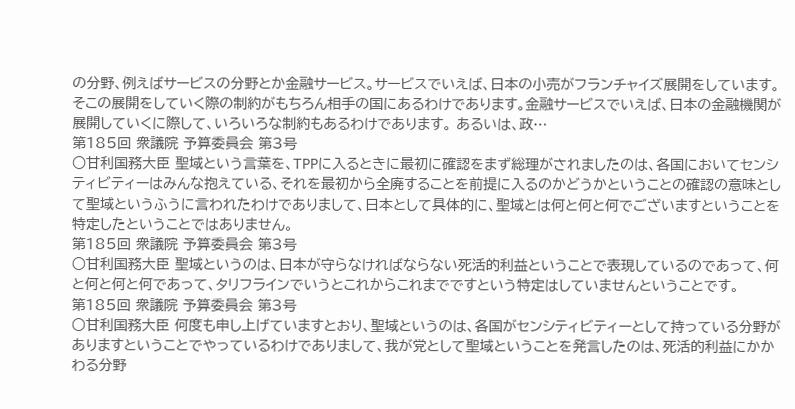の分野、例えばサービスの分野とか金融サービス。サービスでいえば、日本の小売がフランチャイズ展開をしています。そこの展開をしていく際の制約がもちろん相手の国にあるわけであります。金融サービスでいえば、日本の金融機関が展開していくに際して、いろいろな制約もあるわけであります。 あるいは、政…
第185回 衆議院 予算委員会 第3号
○甘利国務大臣 聖域という言葉を、TPPに入るときに最初に確認をまず総理がされましたのは、各国においてセンシティビティーはみんな抱えている、それを最初から全廃することを前提に入るのかどうかということの確認の意味として聖域というふうに言われたわけでありまして、日本として具体的に、聖域とは何と何と何でございますということを特定したということではありません。
第185回 衆議院 予算委員会 第3号
○甘利国務大臣 聖域というのは、日本が守らなければならない死活的利益ということで表現しているのであって、何と何と何と何であって、タリフラインでいうとこれからこれまでですという特定はしていませんということです。
第185回 衆議院 予算委員会 第3号
○甘利国務大臣 何度も申し上げていますとおり、聖域というのは、各国がセンシティビティーとして持っている分野がありますということでやっているわけでありまして、我が党として聖域ということを発言したのは、死活的利益にかかわる分野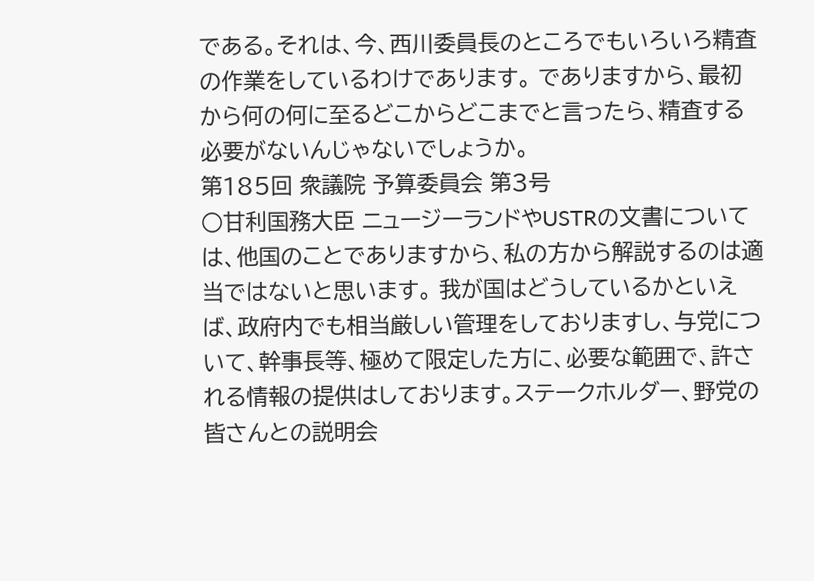である。それは、今、西川委員長のところでもいろいろ精査の作業をしているわけであります。 でありますから、最初から何の何に至るどこからどこまでと言ったら、精査する必要がないんじゃないでしょうか。
第185回 衆議院 予算委員会 第3号
○甘利国務大臣 ニュージーランドやUSTRの文書については、他国のことでありますから、私の方から解説するのは適当ではないと思います。 我が国はどうしているかといえば、政府内でも相当厳しい管理をしておりますし、与党について、幹事長等、極めて限定した方に、必要な範囲で、許される情報の提供はしております。ステークホルダー、野党の皆さんとの説明会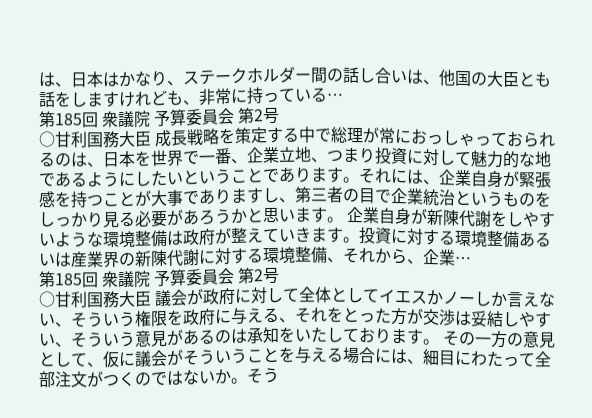は、日本はかなり、ステークホルダー間の話し合いは、他国の大臣とも話をしますけれども、非常に持っている…
第185回 衆議院 予算委員会 第2号
○甘利国務大臣 成長戦略を策定する中で総理が常におっしゃっておられるのは、日本を世界で一番、企業立地、つまり投資に対して魅力的な地であるようにしたいということであります。それには、企業自身が緊張感を持つことが大事でありますし、第三者の目で企業統治というものをしっかり見る必要があろうかと思います。 企業自身が新陳代謝をしやすいような環境整備は政府が整えていきます。投資に対する環境整備あるいは産業界の新陳代謝に対する環境整備、それから、企業…
第185回 衆議院 予算委員会 第2号
○甘利国務大臣 議会が政府に対して全体としてイエスかノーしか言えない、そういう権限を政府に与える、それをとった方が交渉は妥結しやすい、そういう意見があるのは承知をいたしております。 その一方の意見として、仮に議会がそういうことを与える場合には、細目にわたって全部注文がつくのではないか。そう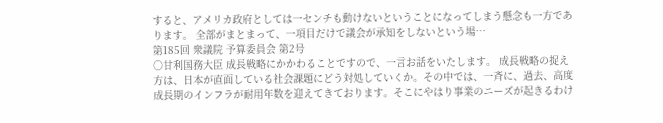すると、アメリカ政府としては一センチも動けないということになってしまう懸念も一方であります。 全部がまとまって、一項目だけで議会が承知をしないという場…
第185回 衆議院 予算委員会 第2号
○甘利国務大臣 成長戦略にかかわることですので、一言お話をいたします。 成長戦略の捉え方は、日本が直面している社会課題にどう対処していくか。その中では、一斉に、過去、高度成長期のインフラが耐用年数を迎えてきております。そこにやはり事業のニーズが起きるわけ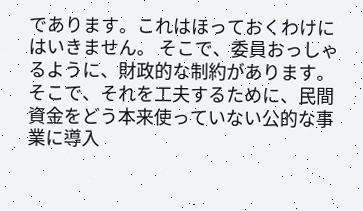であります。これはほっておくわけにはいきません。 そこで、委員おっしゃるように、財政的な制約があります。そこで、それを工夫するために、民間資金をどう本来使っていない公的な事業に導入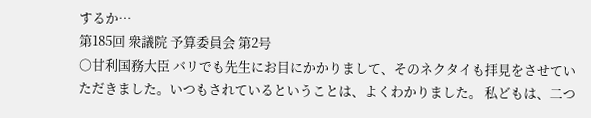するか…
第185回 衆議院 予算委員会 第2号
○甘利国務大臣 バリでも先生にお目にかかりまして、そのネクタイも拝見をさせていただきました。いつもされているということは、よくわかりました。 私どもは、二つ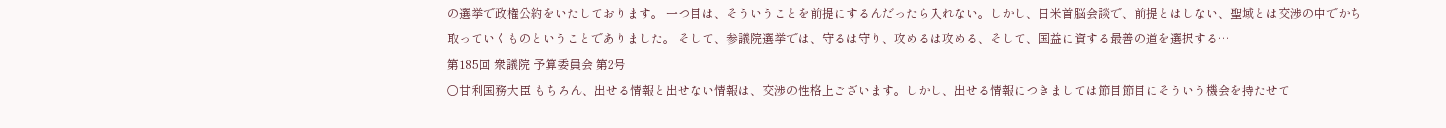の選挙で政権公約をいたしております。 一つ目は、そういうことを前提にするんだったら入れない。しかし、日米首脳会談で、前提とはしない、聖域とは交渉の中でかち取っていくものということでありました。 そして、参議院選挙では、守るは守り、攻めるは攻める、そして、国益に資する最善の道を選択する…
第185回 衆議院 予算委員会 第2号
○甘利国務大臣 もちろん、出せる情報と出せない情報は、交渉の性格上ございます。しかし、出せる情報につきましては節目節目にそういう機会を持たせて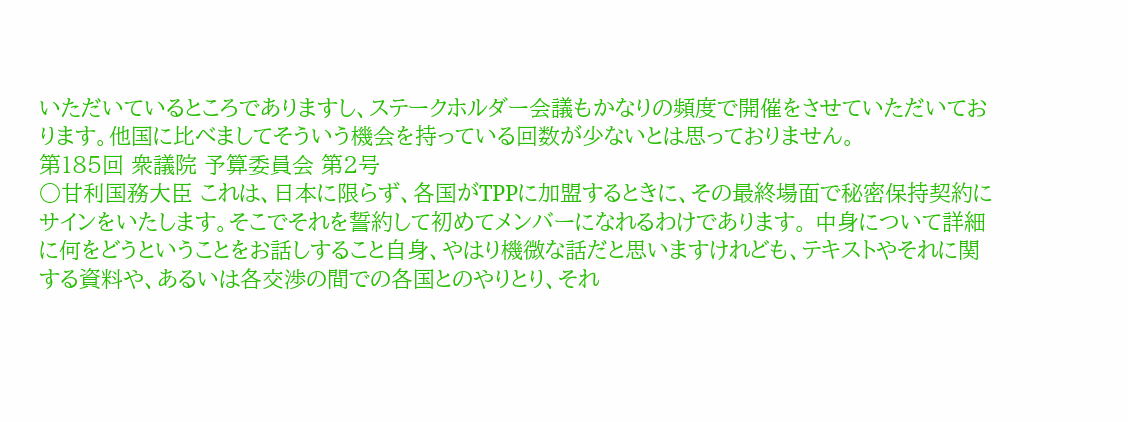いただいているところでありますし、ステークホルダー会議もかなりの頻度で開催をさせていただいております。他国に比べましてそういう機会を持っている回数が少ないとは思っておりません。
第185回 衆議院 予算委員会 第2号
○甘利国務大臣 これは、日本に限らず、各国がTPPに加盟するときに、その最終場面で秘密保持契約にサインをいたします。そこでそれを誓約して初めてメンバーになれるわけであります。 中身について詳細に何をどうということをお話しすること自身、やはり機微な話だと思いますけれども、テキストやそれに関する資料や、あるいは各交渉の間での各国とのやりとり、それ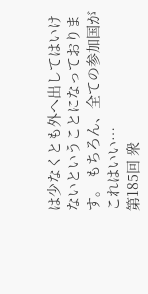は少なくとも外へ出してはいけないということになっております。 もちろん、全ての参加国がこれはいい…
第185回 衆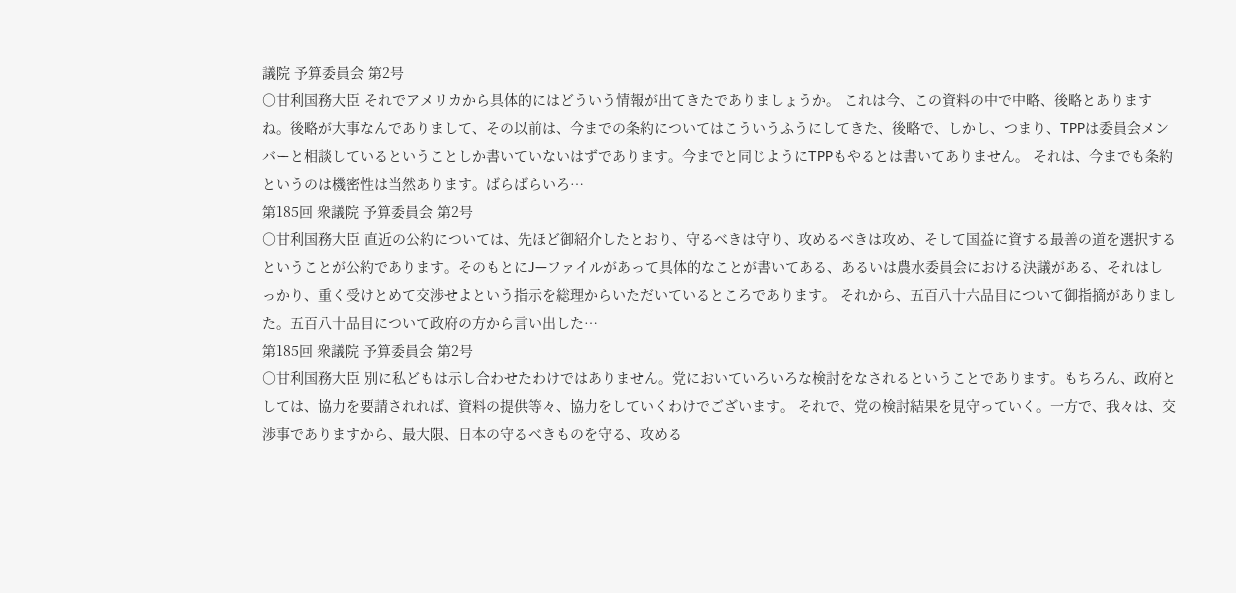議院 予算委員会 第2号
○甘利国務大臣 それでアメリカから具体的にはどういう情報が出てきたでありましょうか。 これは今、この資料の中で中略、後略とありますね。後略が大事なんでありまして、その以前は、今までの条約についてはこういうふうにしてきた、後略で、しかし、つまり、TPPは委員会メンバーと相談しているということしか書いていないはずであります。今までと同じようにTPPもやるとは書いてありません。 それは、今までも条約というのは機密性は当然あります。ばらばらいろ…
第185回 衆議院 予算委員会 第2号
○甘利国務大臣 直近の公約については、先ほど御紹介したとおり、守るべきは守り、攻めるべきは攻め、そして国益に資する最善の道を選択するということが公約であります。そのもとにJ—ファイルがあって具体的なことが書いてある、あるいは農水委員会における決議がある、それはしっかり、重く受けとめて交渉せよという指示を総理からいただいているところであります。 それから、五百八十六品目について御指摘がありました。五百八十品目について政府の方から言い出した…
第185回 衆議院 予算委員会 第2号
○甘利国務大臣 別に私どもは示し合わせたわけではありません。党においていろいろな検討をなされるということであります。もちろん、政府としては、協力を要請されれば、資料の提供等々、協力をしていくわけでございます。 それで、党の検討結果を見守っていく。一方で、我々は、交渉事でありますから、最大限、日本の守るべきものを守る、攻める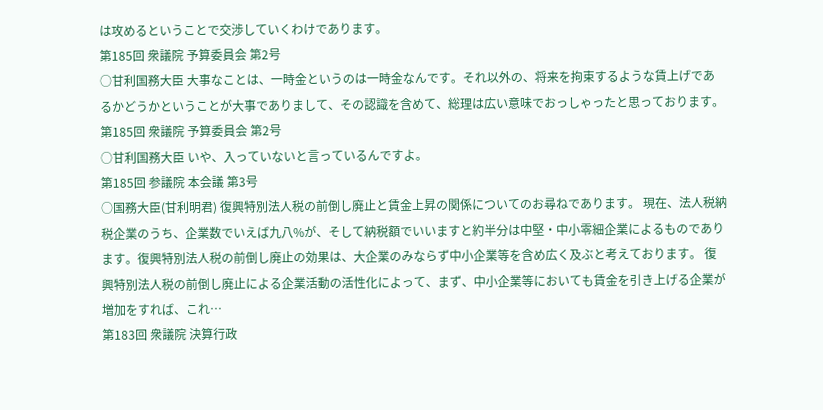は攻めるということで交渉していくわけであります。
第185回 衆議院 予算委員会 第2号
○甘利国務大臣 大事なことは、一時金というのは一時金なんです。それ以外の、将来を拘束するような賃上げであるかどうかということが大事でありまして、その認識を含めて、総理は広い意味でおっしゃったと思っております。
第185回 衆議院 予算委員会 第2号
○甘利国務大臣 いや、入っていないと言っているんですよ。
第185回 参議院 本会議 第3号
○国務大臣(甘利明君) 復興特別法人税の前倒し廃止と賃金上昇の関係についてのお尋ねであります。 現在、法人税納税企業のうち、企業数でいえば九八%が、そして納税額でいいますと約半分は中堅・中小零細企業によるものであります。復興特別法人税の前倒し廃止の効果は、大企業のみならず中小企業等を含め広く及ぶと考えております。 復興特別法人税の前倒し廃止による企業活動の活性化によって、まず、中小企業等においても賃金を引き上げる企業が増加をすれば、これ…
第183回 衆議院 決算行政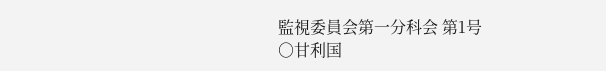監視委員会第一分科会 第1号
○甘利国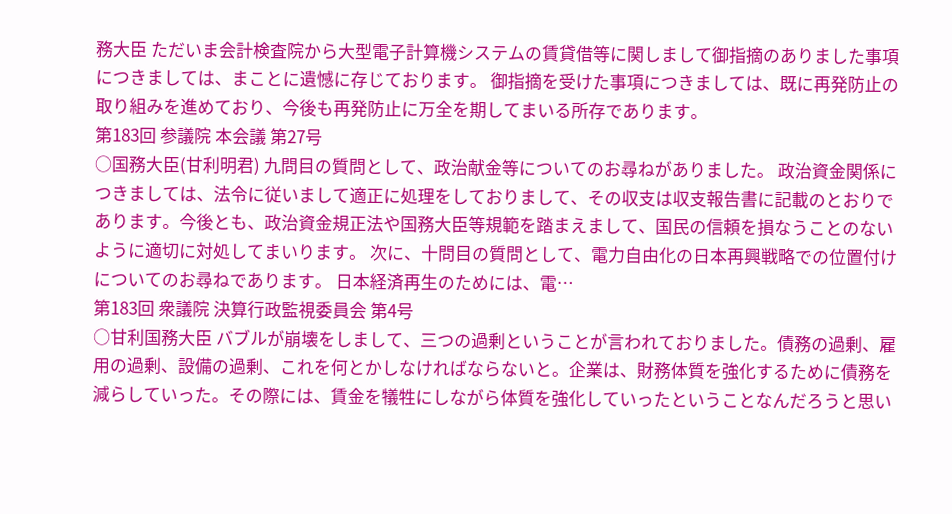務大臣 ただいま会計検査院から大型電子計算機システムの賃貸借等に関しまして御指摘のありました事項につきましては、まことに遺憾に存じております。 御指摘を受けた事項につきましては、既に再発防止の取り組みを進めており、今後も再発防止に万全を期してまいる所存であります。
第183回 参議院 本会議 第27号
○国務大臣(甘利明君) 九問目の質問として、政治献金等についてのお尋ねがありました。 政治資金関係につきましては、法令に従いまして適正に処理をしておりまして、その収支は収支報告書に記載のとおりであります。今後とも、政治資金規正法や国務大臣等規範を踏まえまして、国民の信頼を損なうことのないように適切に対処してまいります。 次に、十問目の質問として、電力自由化の日本再興戦略での位置付けについてのお尋ねであります。 日本経済再生のためには、電…
第183回 衆議院 決算行政監視委員会 第4号
○甘利国務大臣 バブルが崩壊をしまして、三つの過剰ということが言われておりました。債務の過剰、雇用の過剰、設備の過剰、これを何とかしなければならないと。企業は、財務体質を強化するために債務を減らしていった。その際には、賃金を犠牲にしながら体質を強化していったということなんだろうと思い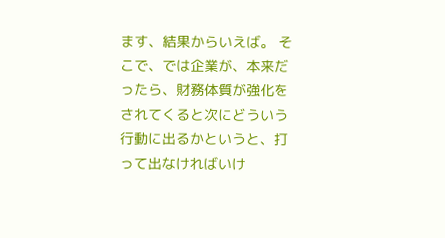ます、結果からいえば。 そこで、では企業が、本来だったら、財務体質が強化をされてくると次にどういう行動に出るかというと、打って出なければいけ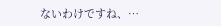ないわけですね、…